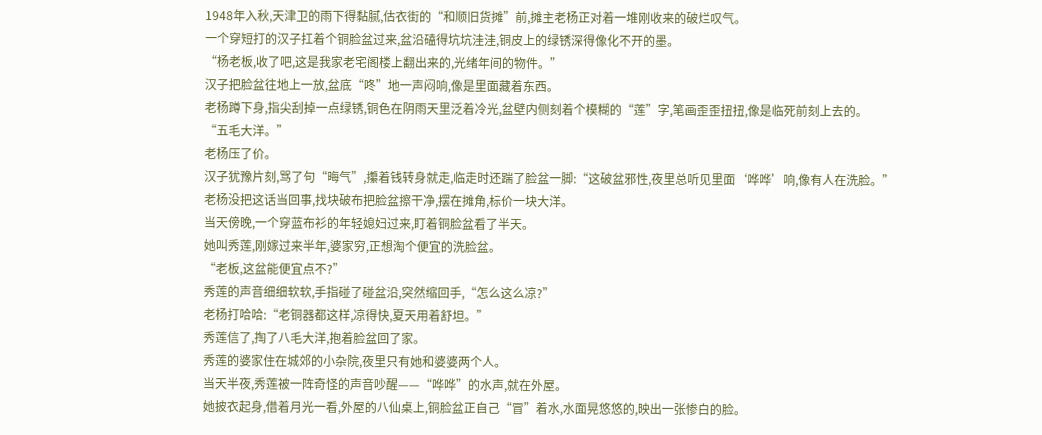1948年入秋,天津卫的雨下得黏腻,估衣街的“和顺旧货摊”前,摊主老杨正对着一堆刚收来的破烂叹气。
一个穿短打的汉子扛着个铜脸盆过来,盆沿磕得坑坑洼洼,铜皮上的绿锈深得像化不开的墨。
“杨老板,收了吧,这是我家老宅阁楼上翻出来的,光绪年间的物件。”
汉子把脸盆往地上一放,盆底“咚”地一声闷响,像是里面藏着东西。
老杨蹲下身,指尖刮掉一点绿锈,铜色在阴雨天里泛着冷光,盆壁内侧刻着个模糊的“莲”字,笔画歪歪扭扭,像是临死前刻上去的。
“五毛大洋。”
老杨压了价。
汉子犹豫片刻,骂了句“晦气”,攥着钱转身就走,临走时还踹了脸盆一脚:“这破盆邪性,夜里总听见里面‘哗哗’响,像有人在洗脸。”
老杨没把这话当回事,找块破布把脸盆擦干净,摆在摊角,标价一块大洋。
当天傍晚,一个穿蓝布衫的年轻媳妇过来,盯着铜脸盆看了半天。
她叫秀莲,刚嫁过来半年,婆家穷,正想淘个便宜的洗脸盆。
“老板,这盆能便宜点不?”
秀莲的声音细细软软,手指碰了碰盆沿,突然缩回手,“怎么这么凉?”
老杨打哈哈:“老铜器都这样,凉得快,夏天用着舒坦。”
秀莲信了,掏了八毛大洋,抱着脸盆回了家。
秀莲的婆家住在城郊的小杂院,夜里只有她和婆婆两个人。
当天半夜,秀莲被一阵奇怪的声音吵醒——“哗哗”的水声,就在外屋。
她披衣起身,借着月光一看,外屋的八仙桌上,铜脸盆正自己“冒”着水,水面晃悠悠的,映出一张惨白的脸。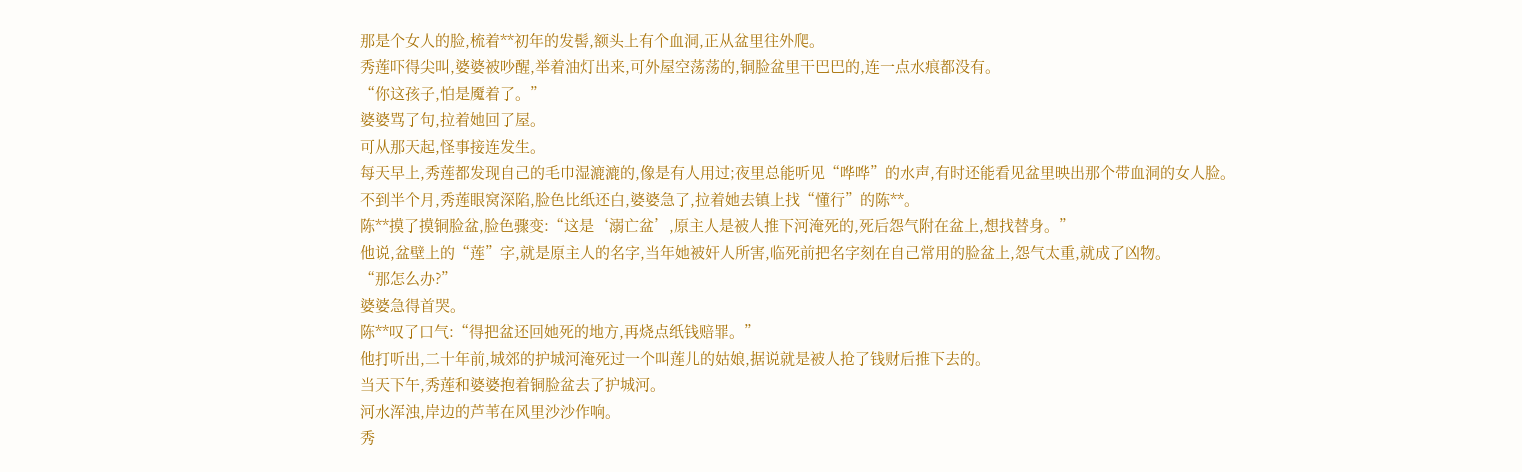那是个女人的脸,梳着**初年的发髻,额头上有个血洞,正从盆里往外爬。
秀莲吓得尖叫,婆婆被吵醒,举着油灯出来,可外屋空荡荡的,铜脸盆里干巴巴的,连一点水痕都没有。
“你这孩子,怕是魇着了。”
婆婆骂了句,拉着她回了屋。
可从那天起,怪事接连发生。
每天早上,秀莲都发现自己的毛巾湿漉漉的,像是有人用过;夜里总能听见“哗哗”的水声,有时还能看见盆里映出那个带血洞的女人脸。
不到半个月,秀莲眼窝深陷,脸色比纸还白,婆婆急了,拉着她去镇上找“懂行”的陈**。
陈**摸了摸铜脸盆,脸色骤变:“这是‘溺亡盆’,原主人是被人推下河淹死的,死后怨气附在盆上,想找替身。”
他说,盆壁上的“莲”字,就是原主人的名字,当年她被奸人所害,临死前把名字刻在自己常用的脸盆上,怨气太重,就成了凶物。
“那怎么办?”
婆婆急得首哭。
陈**叹了口气:“得把盆还回她死的地方,再烧点纸钱赔罪。”
他打听出,二十年前,城郊的护城河淹死过一个叫莲儿的姑娘,据说就是被人抢了钱财后推下去的。
当天下午,秀莲和婆婆抱着铜脸盆去了护城河。
河水浑浊,岸边的芦苇在风里沙沙作响。
秀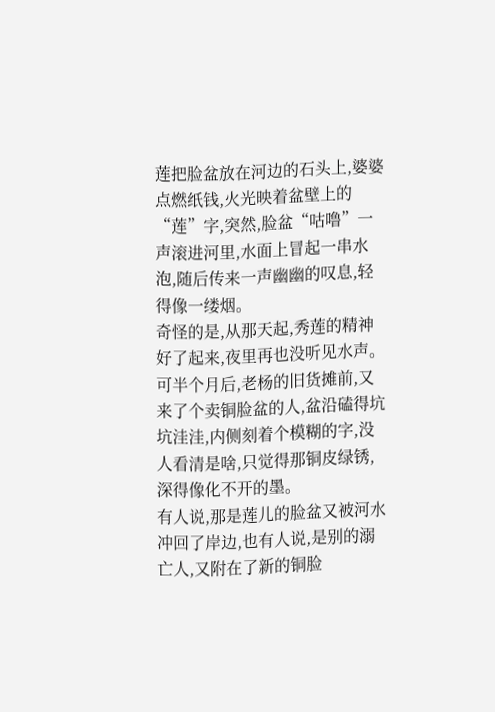莲把脸盆放在河边的石头上,婆婆点燃纸钱,火光映着盆壁上的“莲”字,突然,脸盆“咕噜”一声滚进河里,水面上冒起一串水泡,随后传来一声幽幽的叹息,轻得像一缕烟。
奇怪的是,从那天起,秀莲的精神好了起来,夜里再也没听见水声。
可半个月后,老杨的旧货摊前,又来了个卖铜脸盆的人,盆沿磕得坑坑洼洼,内侧刻着个模糊的字,没人看清是啥,只觉得那铜皮绿锈,深得像化不开的墨。
有人说,那是莲儿的脸盆又被河水冲回了岸边,也有人说,是别的溺亡人,又附在了新的铜脸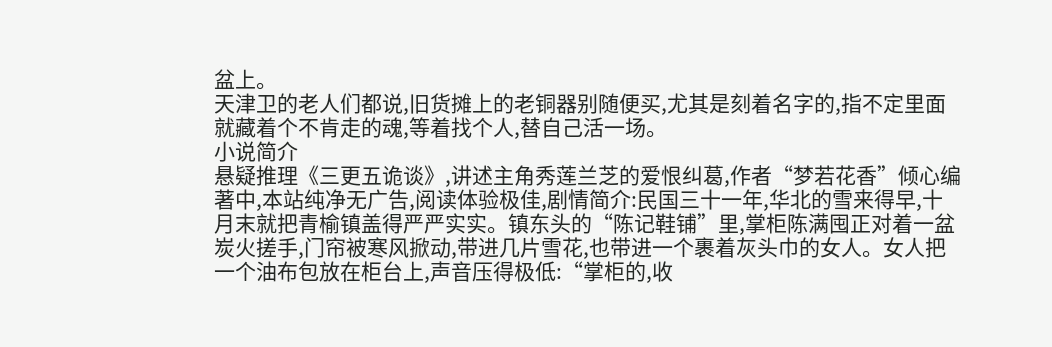盆上。
天津卫的老人们都说,旧货摊上的老铜器别随便买,尤其是刻着名字的,指不定里面就藏着个不肯走的魂,等着找个人,替自己活一场。
小说简介
悬疑推理《三更五诡谈》,讲述主角秀莲兰芝的爱恨纠葛,作者“梦若花香”倾心编著中,本站纯净无广告,阅读体验极佳,剧情简介:民国三十一年,华北的雪来得早,十月末就把青榆镇盖得严严实实。镇东头的“陈记鞋铺”里,掌柜陈满囤正对着一盆炭火搓手,门帘被寒风掀动,带进几片雪花,也带进一个裹着灰头巾的女人。女人把一个油布包放在柜台上,声音压得极低:“掌柜的,收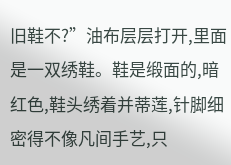旧鞋不?”油布层层打开,里面是一双绣鞋。鞋是缎面的,暗红色,鞋头绣着并蒂莲,针脚细密得不像凡间手艺,只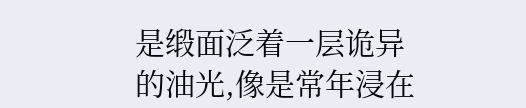是缎面泛着一层诡异的油光,像是常年浸在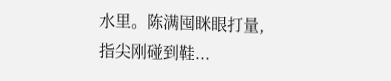水里。陈满囤眯眼打量,指尖刚碰到鞋...